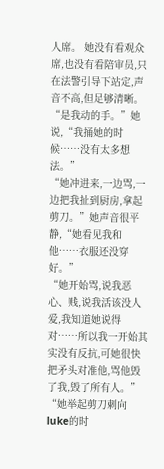人席。 她没有看观众席,也没有看陪审员,只在法警引导下站定,声音不高,但足够清晰。
“是我动的手。”她说,“我捅她的时候……没有太多想法。”
“她冲进来,一边骂,一边把我扯到厨房,拿起剪刀。”她声音很平静,“她看见我和他……衣服还没穿好。”
“她开始骂,说我恶心、贱,说我活该没人爱,我知道她说得对……所以我一开始其实没有反抗,可她很快把矛头对准他,骂他毁了我,毁了所有人。”
“她举起剪刀刺向luke的时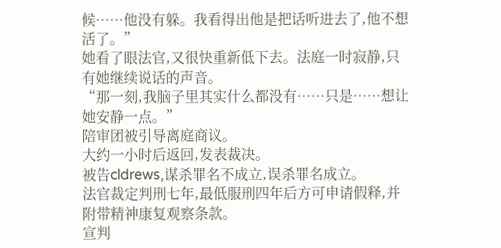候……他没有躲。我看得出他是把话听进去了,他不想活了。”
她看了眼法官,又很快重新低下去。法庭一时寂静,只有她继续说话的声音。
“那一刻,我脑子里其实什么都没有……只是……想让她安静一点。”
陪审团被引导离庭商议。
大约一小时后返回,发表裁决。
被告cldrews,谋杀罪名不成立,误杀罪名成立。
法官裁定判刑七年,最低服刑四年后方可申请假释,并附带精神康复观察条款。
宣判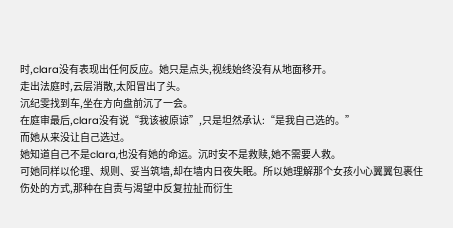时,clara没有表现出任何反应。她只是点头,视线始终没有从地面移开。
走出法庭时,云层消散,太阳冒出了头。
沉纪雯找到车,坐在方向盘前沉了一会。
在庭审最后,clara没有说“我该被原谅”,只是坦然承认:“是我自己选的。”
而她从来没让自己选过。
她知道自己不是clara,也没有她的命运。沉时安不是救赎,她不需要人救。
可她同样以伦理、规则、妥当筑墙,却在墙内日夜失眠。所以她理解那个女孩小心翼翼包裹住伤处的方式,那种在自责与渴望中反复拉扯而衍生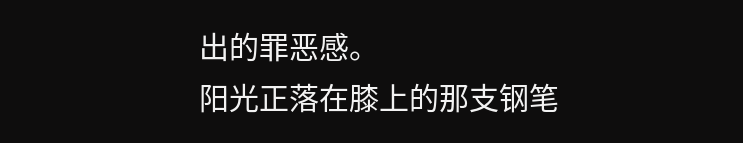出的罪恶感。
阳光正落在膝上的那支钢笔